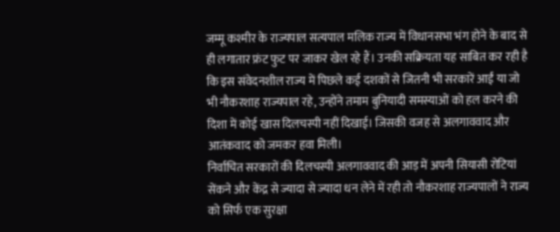जम्मू कश्मीर के राज्यपाल सत्यपाल मलिक राज्य में विधानसभा भंग होने के बाद से ही लगातार फ्रंट फुट पर जाकर खेल रहे हैं। उनकी सक्रियता यह साबित कर रही है कि इस संवेदनशील राज्य में पिछले कई दशकों से जितनी भी सरकारें आईं या जो भी नौकरशाह राज्यपाल रहे, उन्होंने तमाम बुनियादी समस्याओं को हल करने की दिशा में कोई खास दिलचस्पी नहीं दिखाई। जिसकी वजह से अलगाववाद और आतंकवाद को जमकर हवा मिली।
निर्वाचित सरकारों की दिलचस्पी अलगाववाद की आड़ में अपनी सियासी रोटियां सेंकने और केंद्र से ज्यादा से ज्यादा धन लेने में रही तो नौकरशाह राज्यपालों ने राज्य को सिर्फ एक सुरक्षा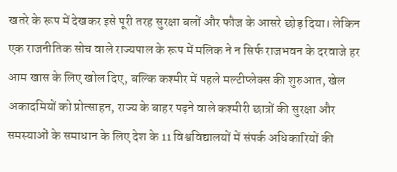खतरे के रूप में देखकर इसे पूरी तरह सुरक्षा बलों और फौज के आसरे छोड़ दिया। लेकिन एक राजनीतिक सोच वाले राज्यपाल के रूप में मलिक ने न सिर्फ राजभवन के दरवाजे हर आम खास के लिए खोल दिए, बल्कि कश्मीर में पहले मल्टीप्लेक्स की शुरुआत, खेल अकादमियों को प्रोत्साहन, राज्य के बाहर पढ़ने वाले कश्मीरी छात्रों की सुरक्षा और समस्याओं के समाधान के लिए देश के 11 विश्वविद्यालयों में संपर्क अधिकारियों की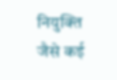नियुक्ति जैसे कई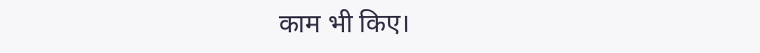काम भी किए।